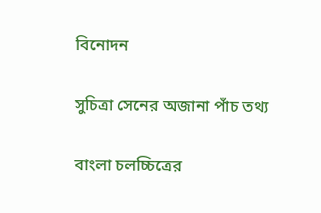বিনোদন

সুচিত্রা সেনের অজানা পাঁচ তথ্য

বাংলা চলচ্চিত্রের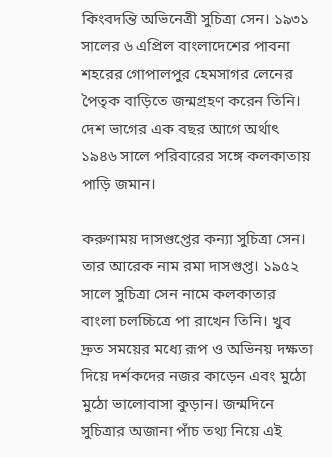কিংবদন্তি অভিনেত্রী সুচিত্রা সেন। ১৯৩১ সালের ৬ এপ্রিল বাংলাদেশের পাবনা শহরের গোপালপুর হেমসাগর লেনের পৈতৃক বাড়িতে জন্মগ্রহণ করেন তিনি। দেশ ভাগের এক বছর আগে অর্থাৎ ১৯৪৬ সালে পরিবারের সঙ্গে কলকাতায় পাড়ি জমান।

করুণাময় দাসগুপ্তের কন্যা সুচিত্রা সেন। তার আরেক নাম রমা দাসগুপ্ত। ১৯৫২ সালে সুচিত্রা সেন নামে কলকাতার বাংলা চলচ্চিত্রে পা রাখেন তিনি। খুব দ্রুত সময়ের মধ্যে রূপ ও অভিনয় দক্ষতা দিয়ে দর্শকদের নজর কাড়েন এবং মুঠো মুঠো ভালোবাসা কুড়ান। জন্মদিনে সুচিত্রার অজানা পাঁচ তথ্য নিয়ে এই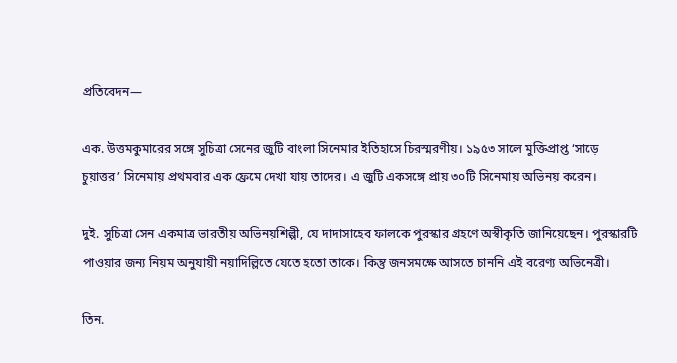প্রতিবেদন—

এক. উত্তমকুমারের সঙ্গে সুচিত্রা সেনের জুটি বাংলা সিনেমার ইতিহাসে চিরস্মরণীয়। ১৯৫৩ সালে মুক্তিপ্রাপ্ত ‘সাড়ে চুয়াত্তর’ সিনেমায় প্রথমবার এক ফ্রেমে দেখা যায় তাদের। এ জুটি একসঙ্গে প্রায় ৩০টি সিনেমায় অভিনয় করেন।

দুই. সুচিত্রা সেন একমাত্র ভারতীয় অভিনয়শিল্পী, যে দাদাসাহেব ফালকে পুরস্কার গ্রহণে অস্বীকৃতি জানিয়েছেন। পুরস্কারটি পাওয়ার জন্য নিয়ম অনুযায়ী নয়াদিল্লিতে যেতে হতো তাকে। কিন্তু জনসমক্ষে আসতে চাননি এই বরেণ্য অভিনেত্রী।

তিন.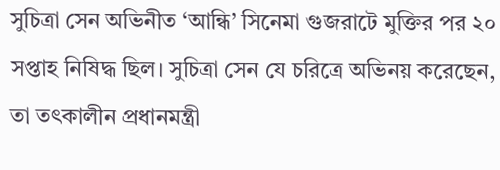সুচিত্রা সেন অভিনীত ‘আন্ধি’ সিনেমা গুজরাটে মুক্তির পর ২০ সপ্তাহ নিষিদ্ধ ছিল। সুচিত্রা সেন যে চরিত্রে অভিনয় করেছেন, তা তৎকালীন প্রধানমন্ত্রী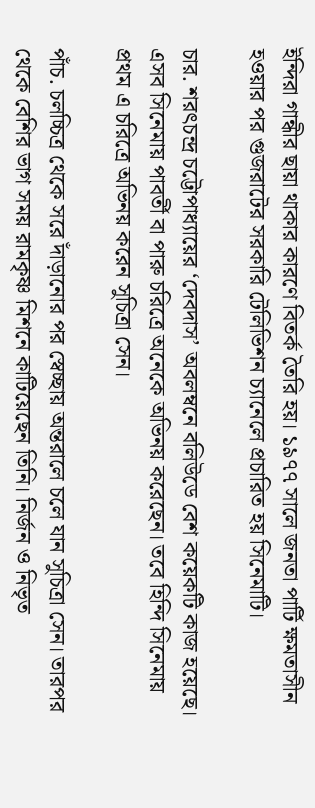ইন্দিরা গান্ধীর ছায়া থাকার কারণে বিতর্ক তৈরি হয়। ১৯৭৭ সালে জনতা পার্টি ক্ষমতাসীন হওয়ার পর গুজরাটের সরকারি টেলিভিশন চ্যানেলে প্রচারিত হয় সিনেমাটি।

চার. শরৎচন্দ্র চট্টোপাধ্যায়ের ‘দেবদাস’ অবলম্বনে বলিউডে বেশ কয়েকটি কাজ হয়েছে। এসব সিনেমায় পাবর্তী বা পারু চরিত্রে অনেকে অভিনয় করেছেন। তবে হিন্দি সিনেমায় প্রথম এ চরিত্রে অভিনয় করেন সুচিত্রা সেন।

পাঁচ. চলচ্চিত্র থেকে সরে দাঁড়ানোর পর স্বেচ্ছায় অন্তরালে চলে যান সুচিত্রা সেন। তারপর থেকে বেশির ভাগ সময় রামকৃষ্ণ মিশনে কাটিয়েছেন তিনি। নির্জন ও নিভৃত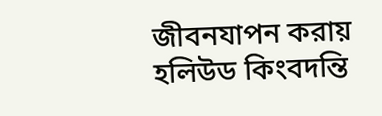জীবনযাপন করায় হলিউড কিংবদন্তি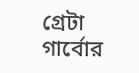গ্রেটা গার্বোর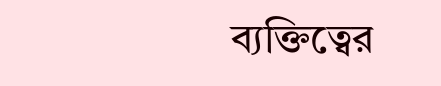ব্যক্তিত্বের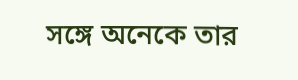সঙ্গে অনেকে তার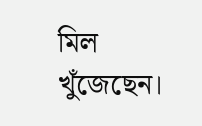মিল খুঁজেছেন।